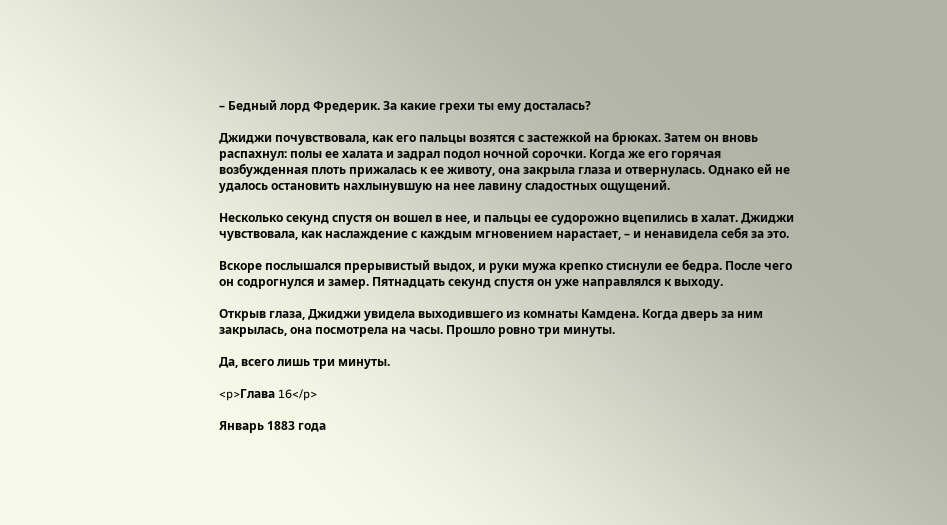– Бедный лорд Фредерик. За какие грехи ты ему досталась?

Джиджи почувствовала, как его пальцы возятся с застежкой на брюках. Затем он вновь распахнул: полы ее халата и задрал подол ночной сорочки. Когда же его горячая возбужденная плоть прижалась к ее животу, она закрыла глаза и отвернулась. Однако ей не удалось остановить нахлынувшую на нее лавину сладостных ощущений.

Несколько секунд спустя он вошел в нее, и пальцы ее судорожно вцепились в халат. Джиджи чувствовала, как наслаждение с каждым мгновением нарастает, – и ненавидела себя за это.

Вскоре послышался прерывистый выдох, и руки мужа крепко стиснули ее бедра. После чего он содрогнулся и замер. Пятнадцать секунд спустя он уже направлялся к выходу.

Открыв глаза, Джиджи увидела выходившего из комнаты Камдена. Когда дверь за ним закрылась, она посмотрела на часы. Прошло ровно три минуты.

Да, всего лишь три минуты.

<p>Глава 16</p>

Январь 1883 года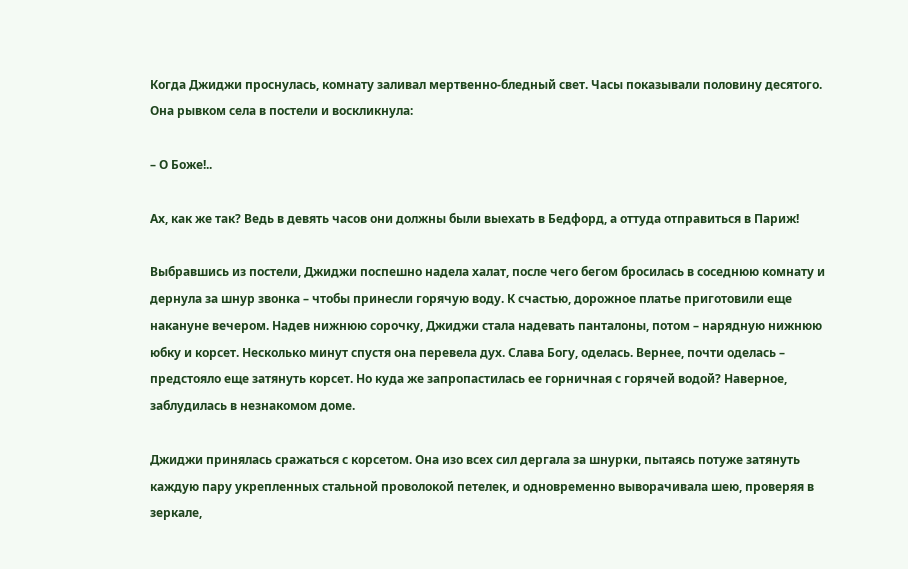Когда Джиджи проснулась, комнату заливал мертвенно-бледный свет. Часы показывали половину десятого. Она рывком села в постели и воскликнула:

– О Боже!..

Ах, как же так? Ведь в девять часов они должны были выехать в Бедфорд, а оттуда отправиться в Париж!

Выбравшись из постели, Джиджи поспешно надела халат, после чего бегом бросилась в соседнюю комнату и дернула за шнур звонка – чтобы принесли горячую воду. К счастью, дорожное платье приготовили еще накануне вечером. Надев нижнюю сорочку, Джиджи стала надевать панталоны, потом – нарядную нижнюю юбку и корсет. Несколько минут спустя она перевела дух. Слава Богу, оделась. Вернее, почти оделась – предстояло еще затянуть корсет. Но куда же запропастилась ее горничная с горячей водой? Наверное, заблудилась в незнакомом доме.

Джиджи принялась сражаться с корсетом. Она изо всех сил дергала за шнурки, пытаясь потуже затянуть каждую пару укрепленных стальной проволокой петелек, и одновременно выворачивала шею, проверяя в зеркале,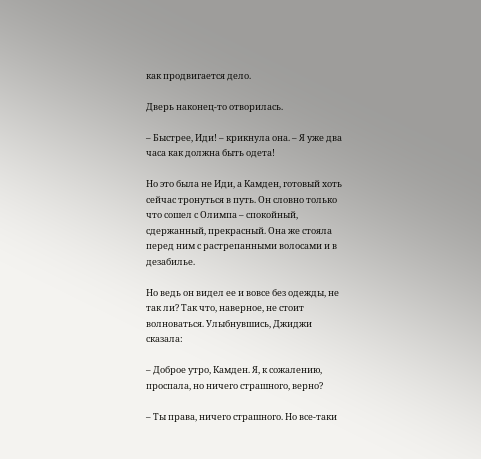как продвигается дело.

Дверь наконец-то отворилась.

– Быстрее, Иди! – крикнула она. – Я уже два часа как должна быть одета!

Но это была не Иди, а Камден, готовый хоть сейчас тронуться в путь. Он словно только что сошел с Олимпа – спокойный, сдержанный, прекрасный. Она же стояла перед ним с растрепанными волосами и в дезабилье.

Но ведь он видел ее и вовсе без одежды, не так ли? Так что, наверное, не стоит волноваться. Улыбнувшись, Джиджи сказала:

– Доброе утро, Камден. Я, к сожалению, проспала, но ничего страшного, верно?

– Ты права, ничего страшного. Но все-таки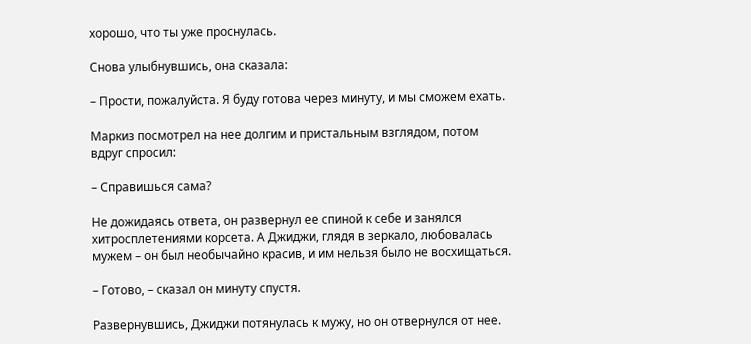хорошо, что ты уже проснулась.

Снова улыбнувшись, она сказала:

– Прости, пожалуйста. Я буду готова через минуту, и мы сможем ехать.

Маркиз посмотрел на нее долгим и пристальным взглядом, потом вдруг спросил:

– Справишься сама?

Не дожидаясь ответа, он развернул ее спиной к себе и занялся хитросплетениями корсета. А Джиджи, глядя в зеркало, любовалась мужем – он был необычайно красив, и им нельзя было не восхищаться.

– Готово, – сказал он минуту спустя.

Развернувшись, Джиджи потянулась к мужу, но он отвернулся от нее.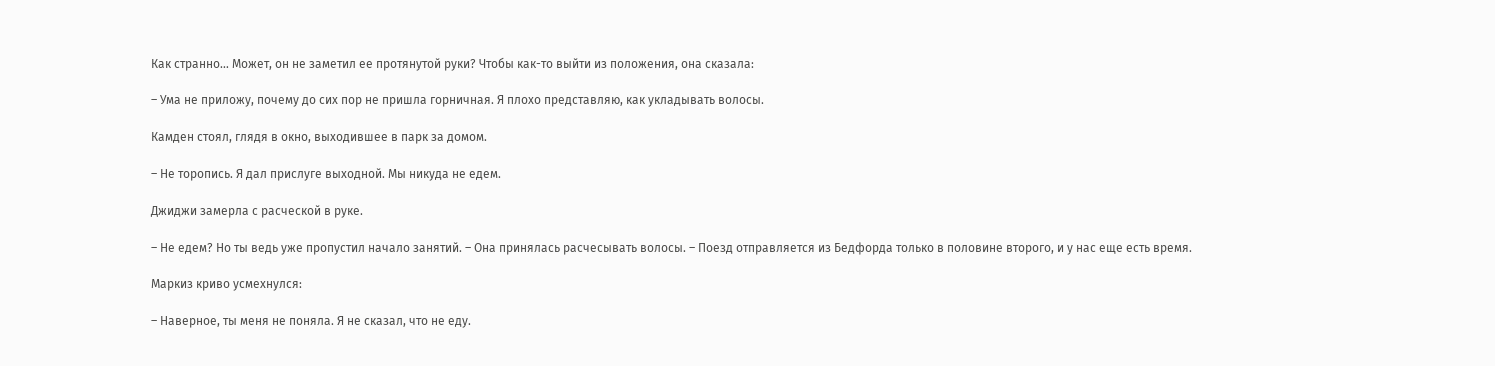Как странно… Может, он не заметил ее протянутой руки? Чтобы как-то выйти из положения, она сказала:

– Ума не приложу, почему до сих пор не пришла горничная. Я плохо представляю, как укладывать волосы.

Камден стоял, глядя в окно, выходившее в парк за домом.

– Не торопись. Я дал прислуге выходной. Мы никуда не едем.

Джиджи замерла с расческой в руке.

– Не едем? Но ты ведь уже пропустил начало занятий. – Она принялась расчесывать волосы. – Поезд отправляется из Бедфорда только в половине второго, и у нас еще есть время.

Маркиз криво усмехнулся:

– Наверное, ты меня не поняла. Я не сказал, что не еду.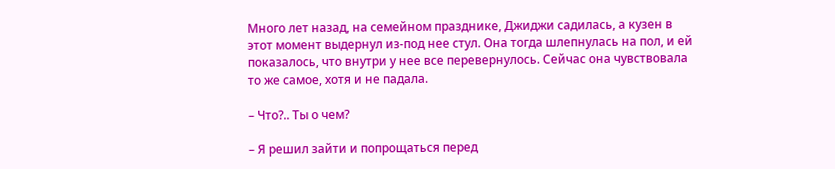Много лет назад, на семейном празднике, Джиджи садилась, а кузен в этот момент выдернул из-под нее стул. Она тогда шлепнулась на пол, и ей показалось, что внутри у нее все перевернулось. Сейчас она чувствовала то же самое, хотя и не падала.

– Что?.. Ты о чем?

– Я решил зайти и попрощаться перед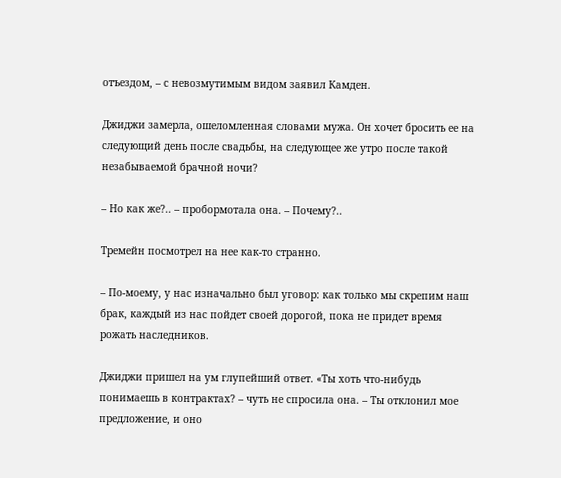отъездом, – с невозмутимым видом заявил Камден.

Джиджи замерла, ошеломленная словами мужа. Он хочет бросить ее на следующий день после свадьбы, на следующее же утро после такой незабываемой брачной ночи?

– Но как же?.. – пробормотала она. – Почему?..

Тремейн посмотрел на нее как-то странно.

– По-моему, у нас изначально был уговор: как только мы скрепим наш брак, каждый из нас пойдет своей дорогой, пока не придет время рожать наследников.

Джиджи пришел на ум глупейший ответ. «Ты хоть что-нибудь понимаешь в контрактах? – чуть не спросила она. – Ты отклонил мое предложение, и оно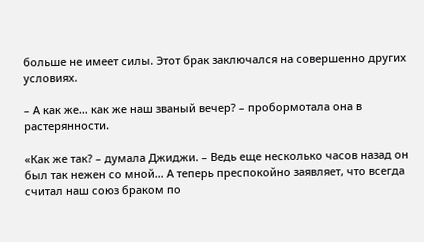больше не имеет силы. Этот брак заключался на совершенно других условиях.

– А как же… как же наш званый вечер? – пробормотала она в растерянности.

«Как же так? – думала Джиджи. – Ведь еще несколько часов назад он был так нежен со мной… А теперь преспокойно заявляет, что всегда считал наш союз браком по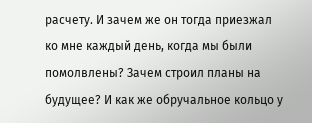расчету. И зачем же он тогда приезжал ко мне каждый день, когда мы были помолвлены? Зачем строил планы на будущее? И как же обручальное кольцо у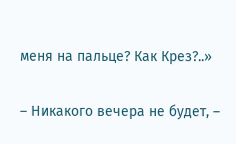меня на пальце? Как Крез?..»

– Никакого вечера не будет, –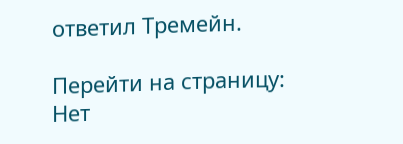ответил Тремейн.

Перейти на страницу:
Нет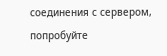соединения с сервером, попробуйте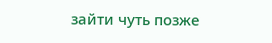зайти чуть позже